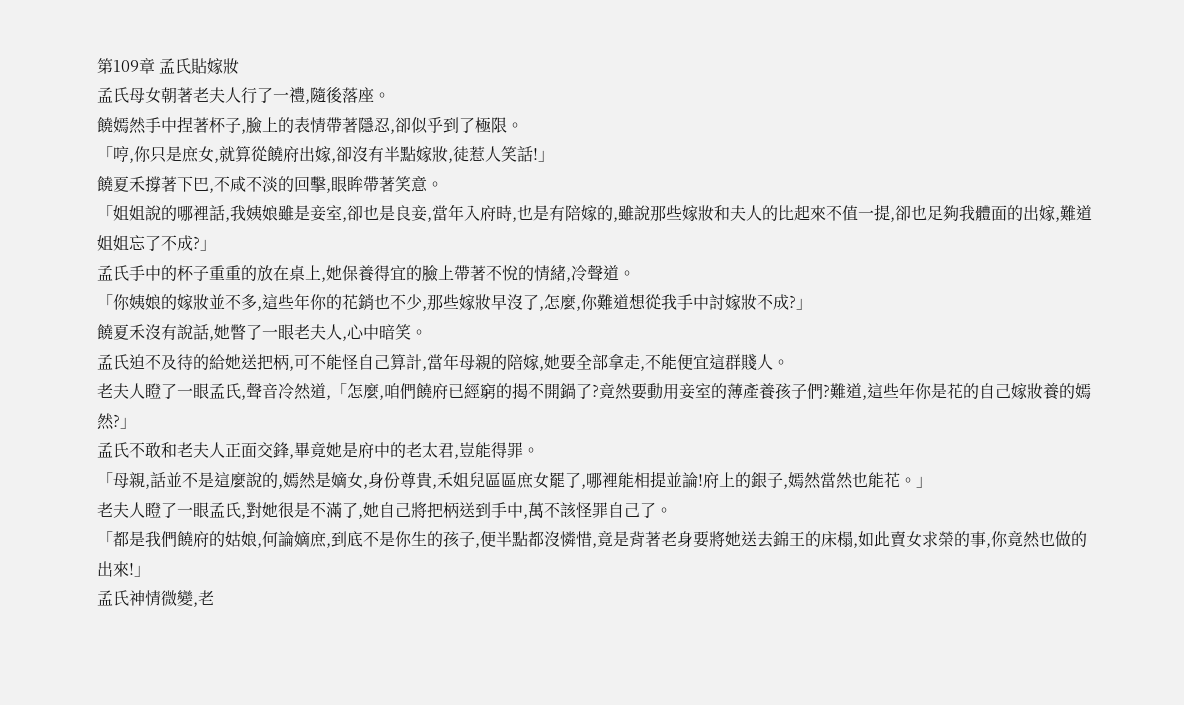第109章 孟氏貼嫁妝
孟氏母女朝著老夫人行了一禮,隨後落座。
饒嫣然手中捏著杯子,臉上的表情帶著隱忍,卻似乎到了極限。
「哼,你只是庶女,就算從饒府出嫁,卻沒有半點嫁妝,徒惹人笑話!」
饒夏禾撐著下巴,不咸不淡的回擊,眼眸帶著笑意。
「姐姐說的哪裡話,我姨娘雖是妾室,卻也是良妾,當年入府時,也是有陪嫁的,雖說那些嫁妝和夫人的比起來不值一提,卻也足夠我體面的出嫁,難道姐姐忘了不成?」
孟氏手中的杯子重重的放在桌上,她保養得宜的臉上帶著不悅的情緒,冷聲道。
「你姨娘的嫁妝並不多,這些年你的花銷也不少,那些嫁妝早沒了,怎麼,你難道想從我手中討嫁妝不成?」
饒夏禾沒有說話,她瞥了一眼老夫人,心中暗笑。
孟氏迫不及待的給她送把柄,可不能怪自己算計,當年母親的陪嫁,她要全部拿走,不能便宜這群賤人。
老夫人瞪了一眼孟氏,聲音冷然道,「怎麼,咱們饒府已經窮的揭不開鍋了?竟然要動用妾室的薄產養孩子們?難道,這些年你是花的自己嫁妝養的嫣然?」
孟氏不敢和老夫人正面交鋒,畢竟她是府中的老太君,豈能得罪。
「母親,話並不是這麼說的,嫣然是嫡女,身份尊貴,禾姐兒區區庶女罷了,哪裡能相提並論!府上的銀子,嫣然當然也能花。」
老夫人瞪了一眼孟氏,對她很是不滿了,她自己將把柄送到手中,萬不該怪罪自己了。
「都是我們饒府的姑娘,何論嫡庶,到底不是你生的孩子,便半點都沒憐惜,竟是背著老身要將她送去錦王的床榻,如此賣女求榮的事,你竟然也做的出來!」
孟氏神情微變,老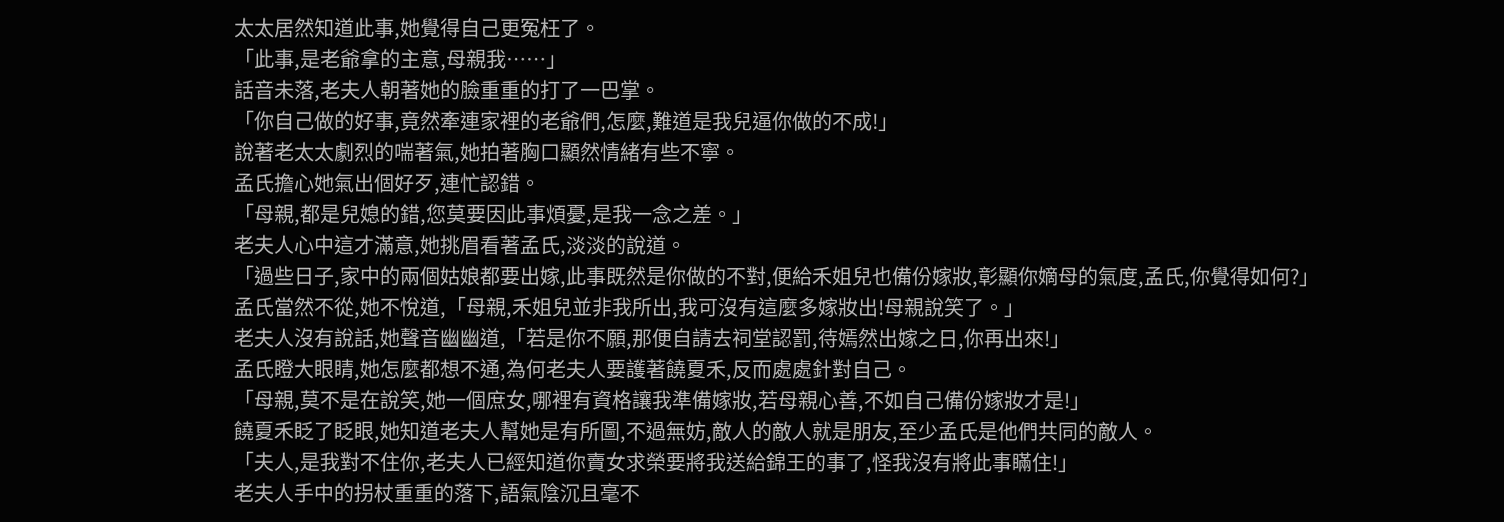太太居然知道此事,她覺得自己更冤枉了。
「此事,是老爺拿的主意,母親我……」
話音未落,老夫人朝著她的臉重重的打了一巴掌。
「你自己做的好事,竟然牽連家裡的老爺們,怎麼,難道是我兒逼你做的不成!」
說著老太太劇烈的喘著氣,她拍著胸口顯然情緒有些不寧。
孟氏擔心她氣出個好歹,連忙認錯。
「母親,都是兒媳的錯,您莫要因此事煩憂,是我一念之差。」
老夫人心中這才滿意,她挑眉看著孟氏,淡淡的說道。
「過些日子,家中的兩個姑娘都要出嫁,此事既然是你做的不對,便給禾姐兒也備份嫁妝,彰顯你嫡母的氣度,孟氏,你覺得如何?」
孟氏當然不從,她不悅道,「母親,禾姐兒並非我所出,我可沒有這麼多嫁妝出!母親說笑了。」
老夫人沒有說話,她聲音幽幽道,「若是你不願,那便自請去祠堂認罰,待嫣然出嫁之日,你再出來!」
孟氏瞪大眼睛,她怎麼都想不通,為何老夫人要護著饒夏禾,反而處處針對自己。
「母親,莫不是在說笑,她一個庶女,哪裡有資格讓我準備嫁妝,若母親心善,不如自己備份嫁妝才是!」
饒夏禾眨了眨眼,她知道老夫人幫她是有所圖,不過無妨,敵人的敵人就是朋友,至少孟氏是他們共同的敵人。
「夫人,是我對不住你,老夫人已經知道你賣女求榮要將我送給錦王的事了,怪我沒有將此事瞞住!」
老夫人手中的拐杖重重的落下,語氣陰沉且毫不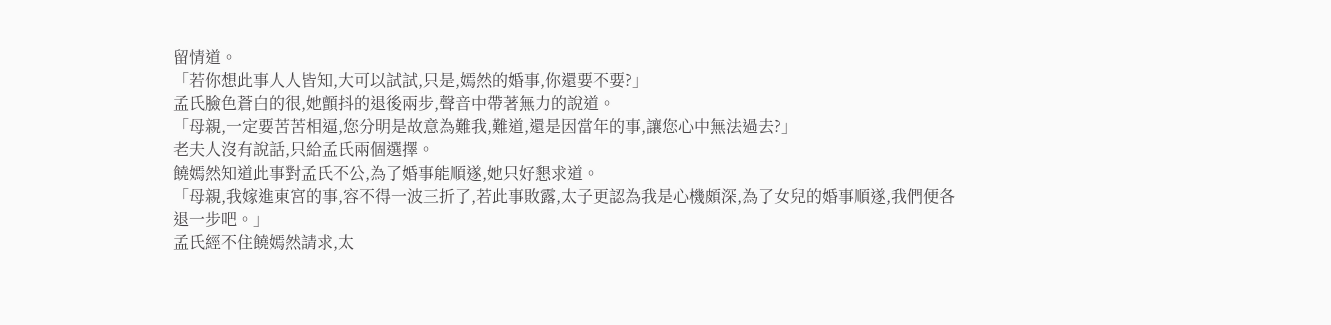留情道。
「若你想此事人人皆知,大可以試試,只是,嫣然的婚事,你還要不要?」
孟氏臉色蒼白的很,她顫抖的退後兩步,聲音中帶著無力的說道。
「母親,一定要苦苦相逼,您分明是故意為難我,難道,還是因當年的事,讓您心中無法過去?」
老夫人沒有說話,只給孟氏兩個選擇。
饒嫣然知道此事對孟氏不公,為了婚事能順遂,她只好懇求道。
「母親,我嫁進東宮的事,容不得一波三折了,若此事敗露,太子更認為我是心機頗深,為了女兒的婚事順遂,我們便各退一步吧。」
孟氏經不住饒嫣然請求,太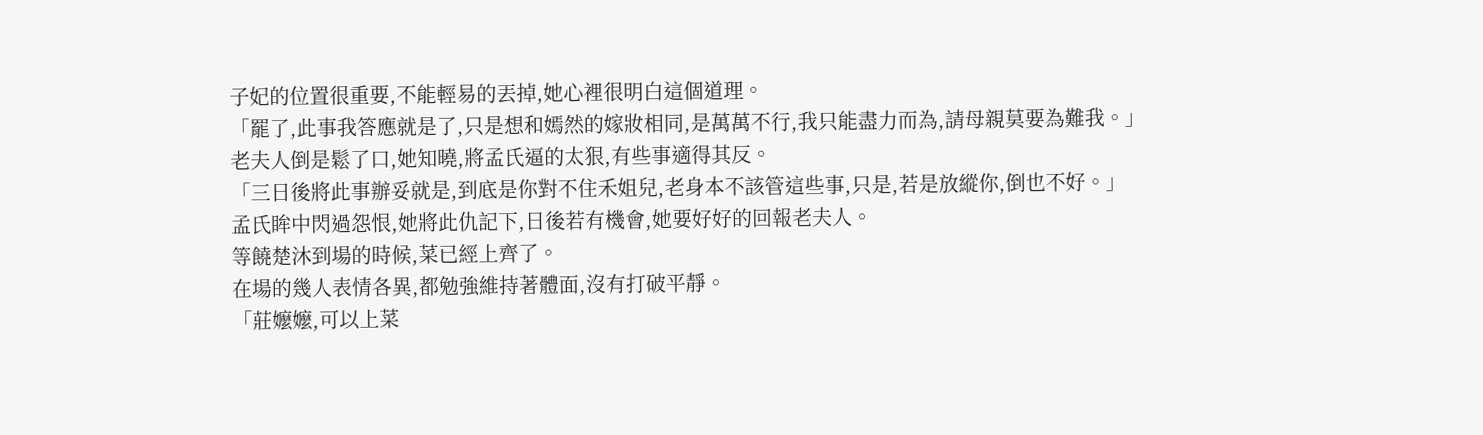子妃的位置很重要,不能輕易的丟掉,她心裡很明白這個道理。
「罷了,此事我答應就是了,只是想和嫣然的嫁妝相同,是萬萬不行,我只能盡力而為,請母親莫要為難我。」
老夫人倒是鬆了口,她知曉,將孟氏逼的太狠,有些事適得其反。
「三日後將此事辦妥就是,到底是你對不住禾姐兒,老身本不該管這些事,只是,若是放縱你,倒也不好。」
孟氏眸中閃過怨恨,她將此仇記下,日後若有機會,她要好好的回報老夫人。
等饒楚沐到場的時候,菜已經上齊了。
在場的幾人表情各異,都勉強維持著體面,沒有打破平靜。
「莊嬤嬤,可以上菜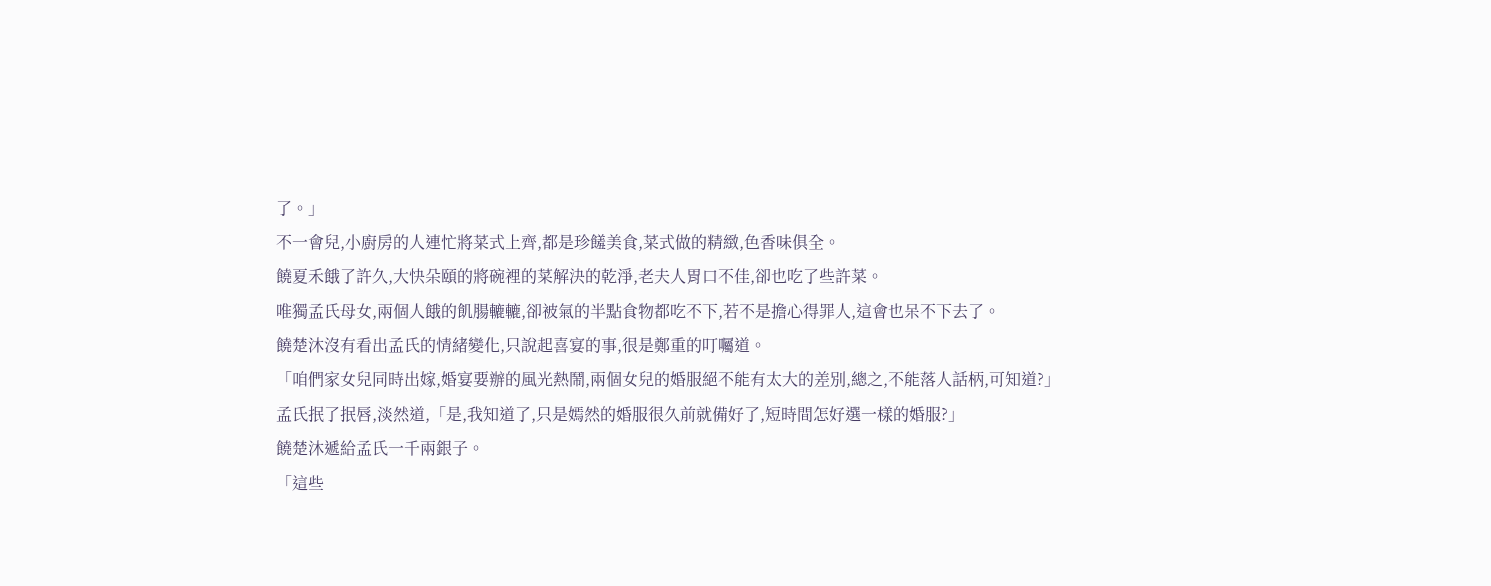了。」
不一會兒,小廚房的人連忙將菜式上齊,都是珍饈美食,菜式做的精緻,色香味俱全。
饒夏禾餓了許久,大快朵頤的將碗裡的菜解決的乾淨,老夫人胃口不佳,卻也吃了些許菜。
唯獨孟氏母女,兩個人餓的飢腸轆轆,卻被氣的半點食物都吃不下,若不是擔心得罪人,這會也呆不下去了。
饒楚沐沒有看出孟氏的情緒變化,只說起喜宴的事,很是鄭重的叮囑道。
「咱們家女兒同時出嫁,婚宴要辦的風光熱鬧,兩個女兒的婚服絕不能有太大的差別,總之,不能落人話柄,可知道?」
孟氏抿了抿唇,淡然道,「是,我知道了,只是嫣然的婚服很久前就備好了,短時間怎好選一樣的婚服?」
饒楚沐遞給孟氏一千兩銀子。
「這些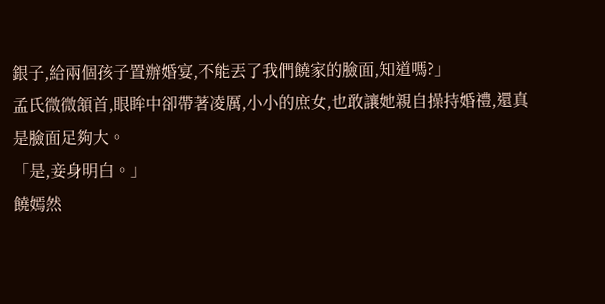銀子,給兩個孩子置辦婚宴,不能丟了我們饒家的臉面,知道嗎?」
孟氏微微頷首,眼眸中卻帶著凌厲,小小的庶女,也敢讓她親自操持婚禮,還真是臉面足夠大。
「是,妾身明白。」
饒嫣然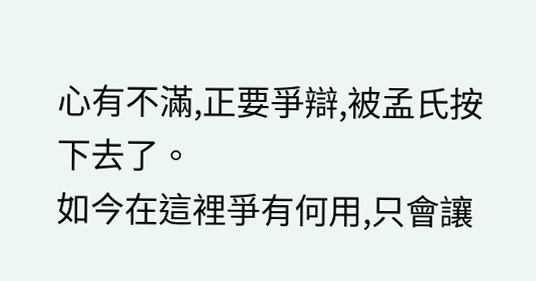心有不滿,正要爭辯,被孟氏按下去了。
如今在這裡爭有何用,只會讓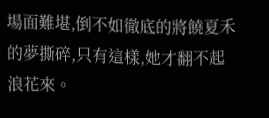場面難堪,倒不如徹底的將饒夏禾的夢撕碎,只有這樣,她才翻不起浪花來。